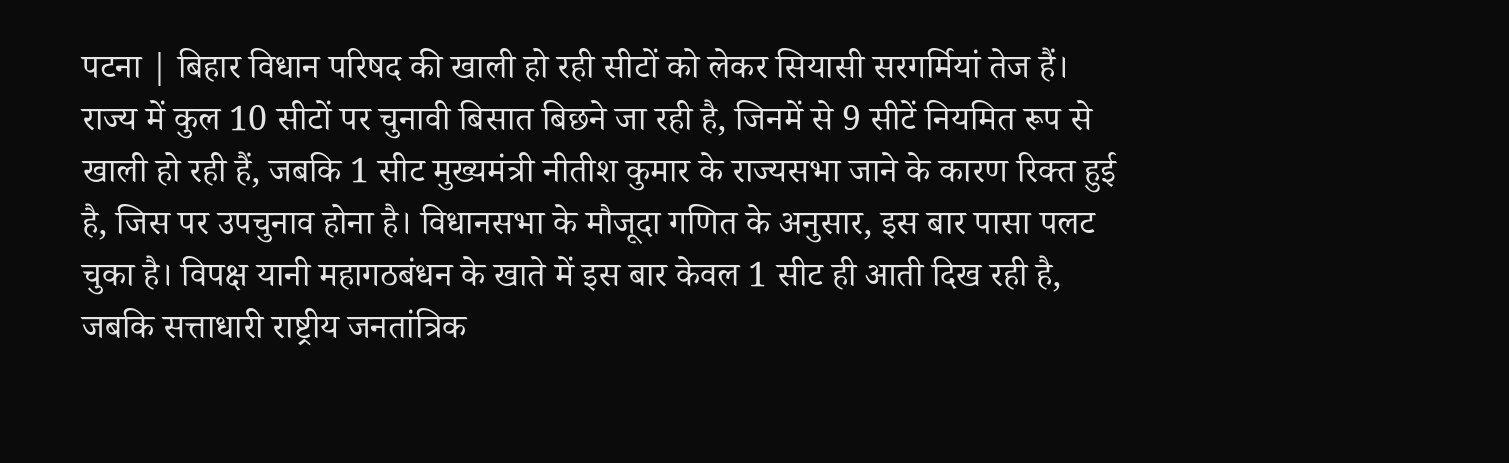पटना | बिहार विधान परिषद की खाली हो रही सीटों को लेकर सियासी सरगर्मियां तेज हैं। राज्य में कुल 10 सीटों पर चुनावी बिसात बिछने जा रही है, जिनमें से 9 सीटें नियमित रूप से खाली हो रही हैं, जबकि 1 सीट मुख्यमंत्री नीतीश कुमार के राज्यसभा जाने के कारण रिक्त हुई है, जिस पर उपचुनाव होना है। विधानसभा के मौजूदा गणित के अनुसार, इस बार पासा पलट चुका है। विपक्ष यानी महागठबंधन के खाते में इस बार केवल 1 सीट ही आती दिख रही है, जबकि सत्ताधारी राष्ट्रीय जनतांत्रिक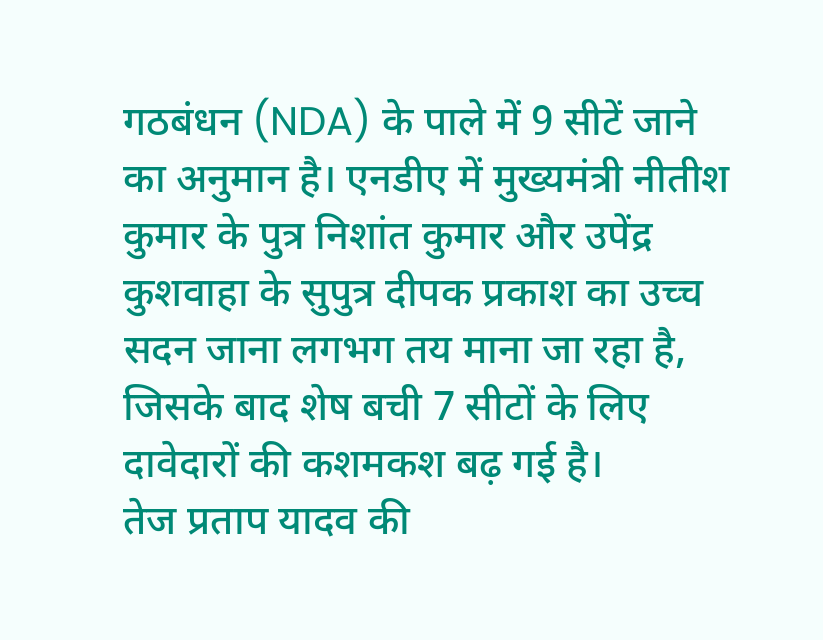गठबंधन (NDA) के पाले में 9 सीटें जाने का अनुमान है। एनडीए में मुख्यमंत्री नीतीश कुमार के पुत्र निशांत कुमार और उपेंद्र कुशवाहा के सुपुत्र दीपक प्रकाश का उच्च सदन जाना लगभग तय माना जा रहा है, जिसके बाद शेष बची 7 सीटों के लिए दावेदारों की कशमकश बढ़ गई है।
तेज प्रताप यादव की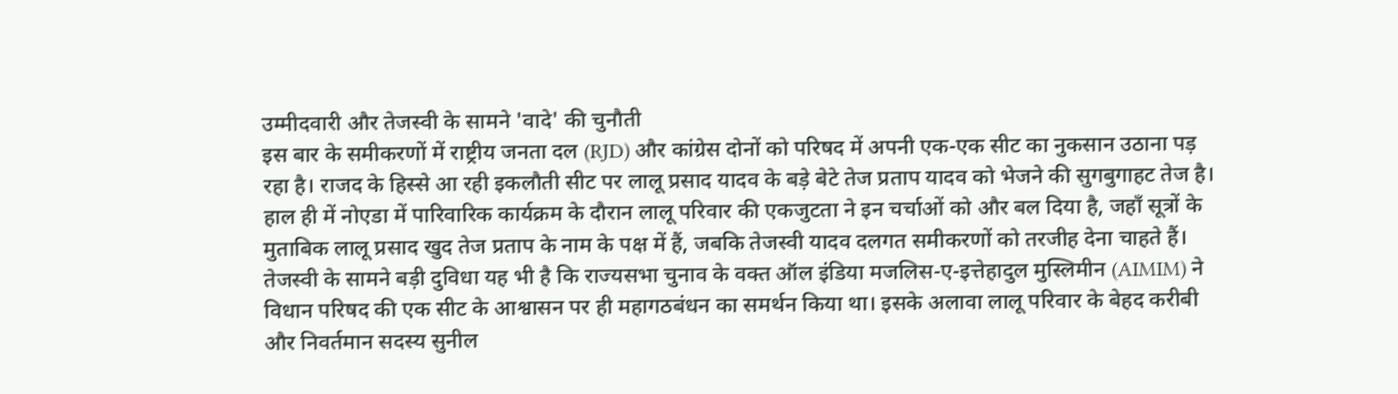उम्मीदवारी और तेजस्वी के सामने 'वादे' की चुनौती
इस बार के समीकरणों में राष्ट्रीय जनता दल (RJD) और कांग्रेस दोनों को परिषद में अपनी एक-एक सीट का नुकसान उठाना पड़ रहा है। राजद के हिस्से आ रही इकलौती सीट पर लालू प्रसाद यादव के बड़े बेटे तेज प्रताप यादव को भेजने की सुगबुगाहट तेज है। हाल ही में नोएडा में पारिवारिक कार्यक्रम के दौरान लालू परिवार की एकजुटता ने इन चर्चाओं को और बल दिया है, जहाँ सूत्रों के मुताबिक लालू प्रसाद खुद तेज प्रताप के नाम के पक्ष में हैं, जबकि तेजस्वी यादव दलगत समीकरणों को तरजीह देना चाहते हैं। तेजस्वी के सामने बड़ी दुविधा यह भी है कि राज्यसभा चुनाव के वक्त ऑल इंडिया मजलिस-ए-इत्तेहादुल मुस्लिमीन (AIMIM) ने विधान परिषद की एक सीट के आश्वासन पर ही महागठबंधन का समर्थन किया था। इसके अलावा लालू परिवार के बेहद करीबी और निवर्तमान सदस्य सुनील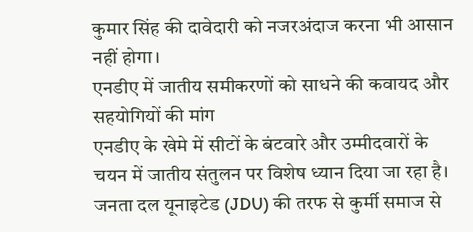कुमार सिंह की दावेदारी को नजरअंदाज करना भी आसान नहीं होगा।
एनडीए में जातीय समीकरणों को साधने की कवायद और सहयोगियों की मांग
एनडीए के खेमे में सीटों के बंटवारे और उम्मीदवारों के चयन में जातीय संतुलन पर विशेष ध्यान दिया जा रहा है। जनता दल यूनाइटेड (JDU) की तरफ से कुर्मी समाज से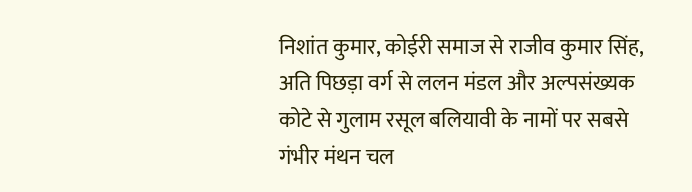निशांत कुमार, कोईरी समाज से राजीव कुमार सिंह, अति पिछड़ा वर्ग से ललन मंडल और अल्पसंख्यक कोटे से गुलाम रसूल बलियावी के नामों पर सबसे गंभीर मंथन चल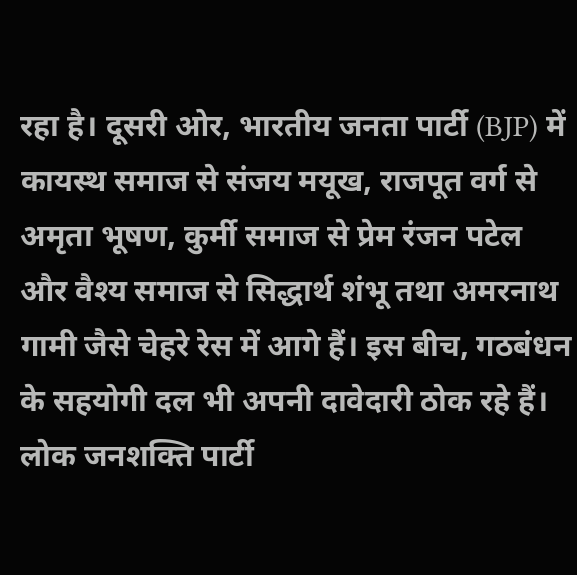रहा है। दूसरी ओर, भारतीय जनता पार्टी (BJP) में कायस्थ समाज से संजय मयूख, राजपूत वर्ग से अमृता भूषण, कुर्मी समाज से प्रेम रंजन पटेल और वैश्य समाज से सिद्धार्थ शंभू तथा अमरनाथ गामी जैसे चेहरे रेस में आगे हैं। इस बीच, गठबंधन के सहयोगी दल भी अपनी दावेदारी ठोक रहे हैं। लोक जनशक्ति पार्टी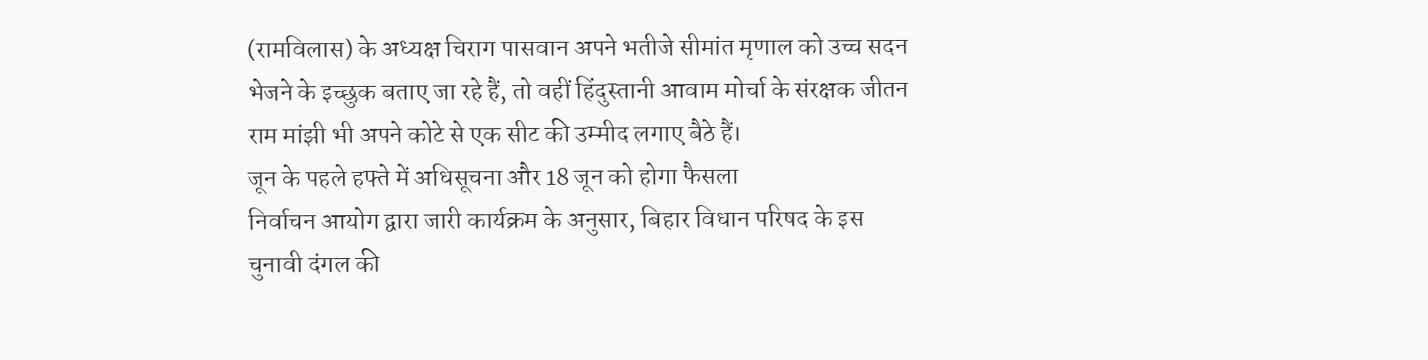(रामविलास) के अध्यक्ष चिराग पासवान अपने भतीजे सीमांत मृणाल को उच्च सदन भेजने के इच्छुक बताए जा रहे हैं, तो वहीं हिंदुस्तानी आवाम मोर्चा के संरक्षक जीतन राम मांझी भी अपने कोटे से एक सीट की उम्मीद लगाए बैठे हैं।
जून के पहले हफ्ते में अधिसूचना और 18 जून को होगा फैसला
निर्वाचन आयोग द्वारा जारी कार्यक्रम के अनुसार, बिहार विधान परिषद के इस चुनावी दंगल की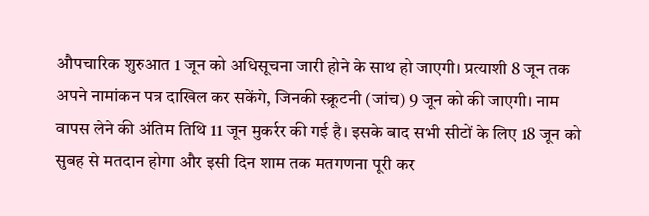औपचारिक शुरुआत 1 जून को अधिसूचना जारी होने के साथ हो जाएगी। प्रत्याशी 8 जून तक अपने नामांकन पत्र दाखिल कर सकेंगे, जिनकी स्क्रूटनी (जांच) 9 जून को की जाएगी। नाम वापस लेने की अंतिम तिथि 11 जून मुकर्रर की गई है। इसके बाद सभी सीटों के लिए 18 जून को सुबह से मतदान होगा और इसी दिन शाम तक मतगणना पूरी कर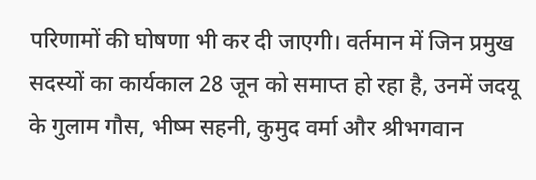परिणामों की घोषणा भी कर दी जाएगी। वर्तमान में जिन प्रमुख सदस्यों का कार्यकाल 28 जून को समाप्त हो रहा है, उनमें जदयू के गुलाम गौस, भीष्म सहनी, कुमुद वर्मा और श्रीभगवान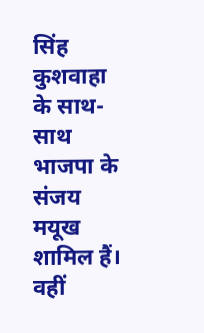सिंह कुशवाहा के साथ-साथ भाजपा के संजय मयूख शामिल हैं। वहीं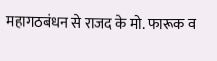महागठबंधन से राजद के मो. फारूक व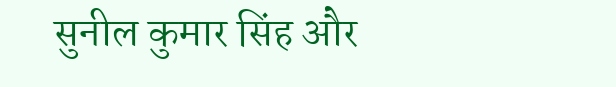सुनील कुमार सिंह और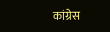कांग्रेस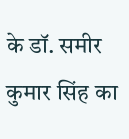के डॉ. समीर कुमार सिंह का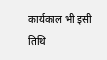कार्यकाल भी इसी तिथि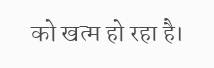को खत्म हो रहा है।